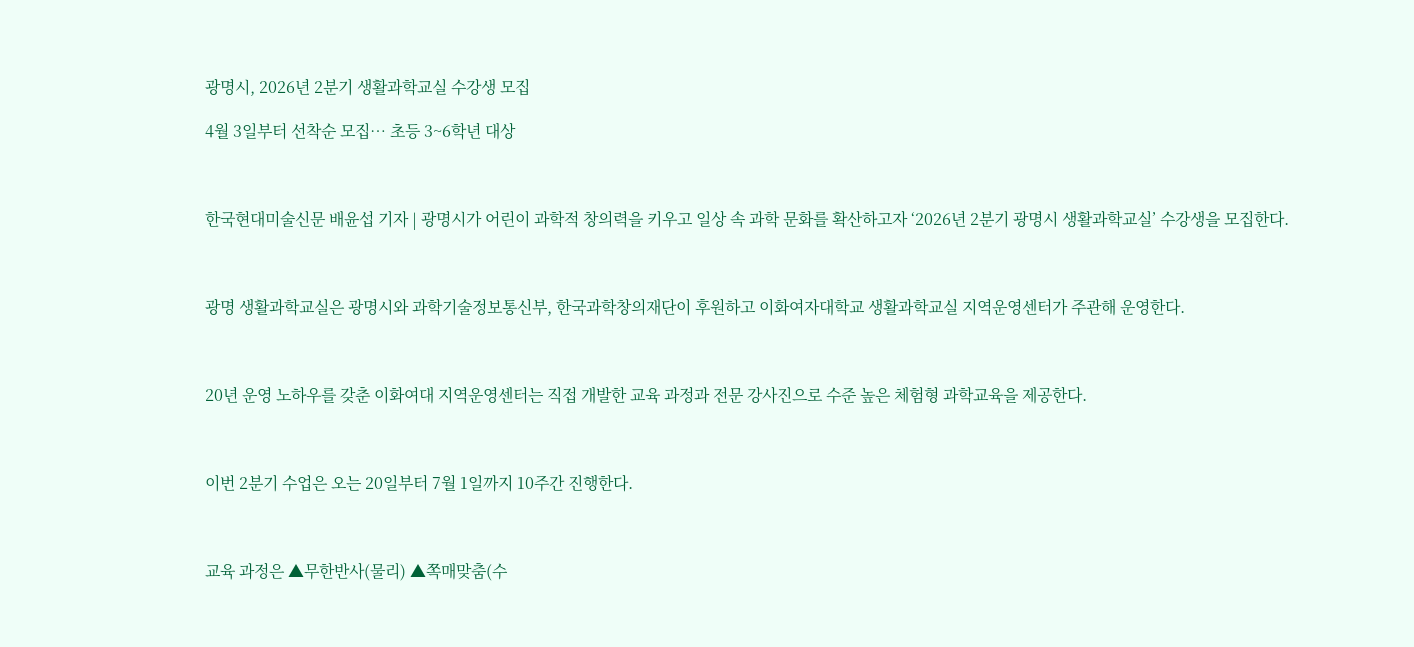광명시, 2026년 2분기 생활과학교실 수강생 모집

4월 3일부터 선착순 모집… 초등 3~6학년 대상



한국현대미술신문 배윤섭 기자 | 광명시가 어린이 과학적 창의력을 키우고 일상 속 과학 문화를 확산하고자 ‘2026년 2분기 광명시 생활과학교실’ 수강생을 모집한다.



광명 생활과학교실은 광명시와 과학기술정보통신부, 한국과학창의재단이 후원하고 이화여자대학교 생활과학교실 지역운영센터가 주관해 운영한다.



20년 운영 노하우를 갖춘 이화여대 지역운영센터는 직접 개발한 교육 과정과 전문 강사진으로 수준 높은 체험형 과학교육을 제공한다.



이번 2분기 수업은 오는 20일부터 7월 1일까지 10주간 진행한다.



교육 과정은 ▲무한반사(물리) ▲쪽매맞춤(수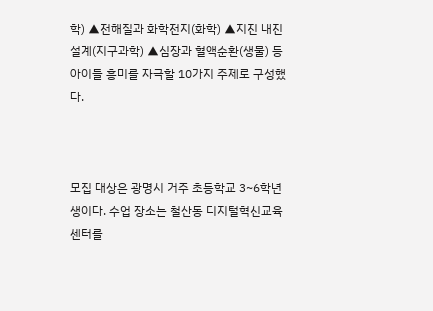학) ▲전해질과 화학전지(화학) ▲지진 내진설계(지구과학) ▲심장과 혈액순환(생물) 등 아이들 흥미를 자극할 10가지 주제로 구성했다.



모집 대상은 광명시 거주 초등학교 3~6학년생이다. 수업 장소는 철산동 디지털혁신교육센터를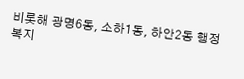비롯해 광명6동, 소하1동, 하안2동 행정복지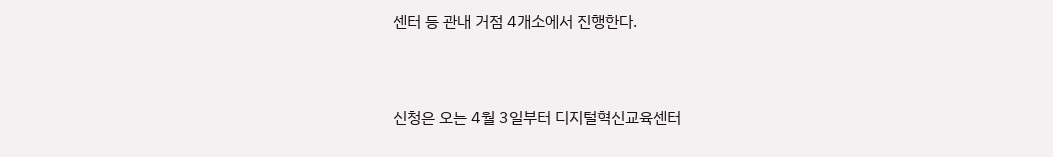센터 등 관내 거점 4개소에서 진행한다.



신청은 오는 4월 3일부터 디지털혁신교육센터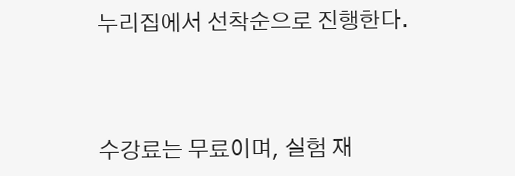누리집에서 선착순으로 진행한다.



수강료는 무료이며, 실험 재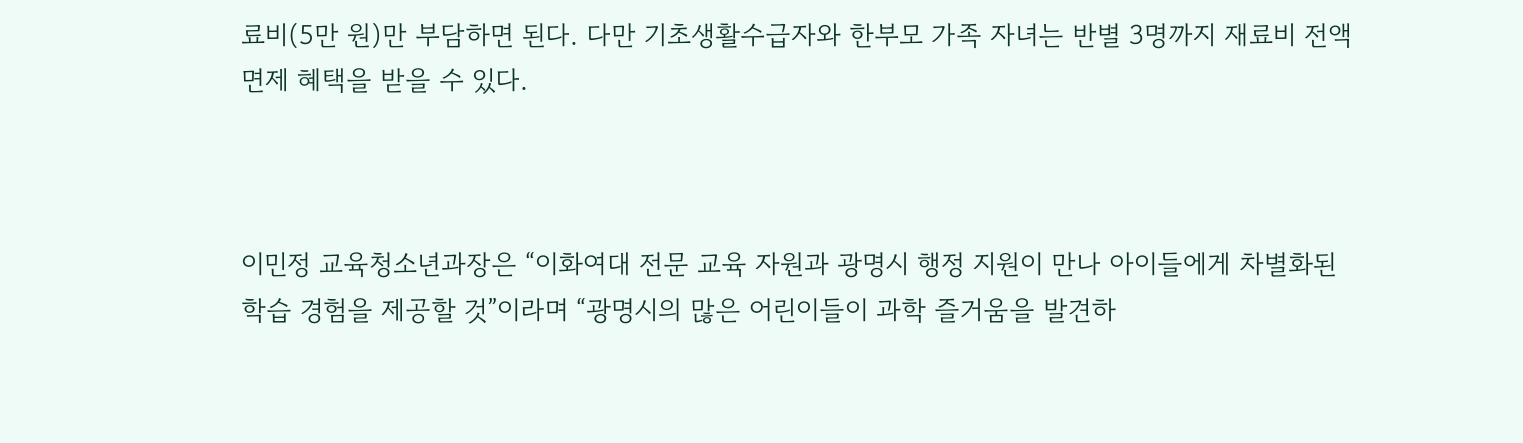료비(5만 원)만 부담하면 된다. 다만 기초생활수급자와 한부모 가족 자녀는 반별 3명까지 재료비 전액 면제 혜택을 받을 수 있다.



이민정 교육청소년과장은 “이화여대 전문 교육 자원과 광명시 행정 지원이 만나 아이들에게 차별화된 학습 경험을 제공할 것”이라며 “광명시의 많은 어린이들이 과학 즐거움을 발견하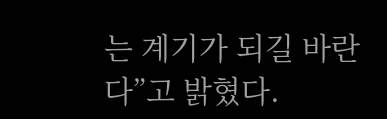는 계기가 되길 바란다”고 밝혔다.